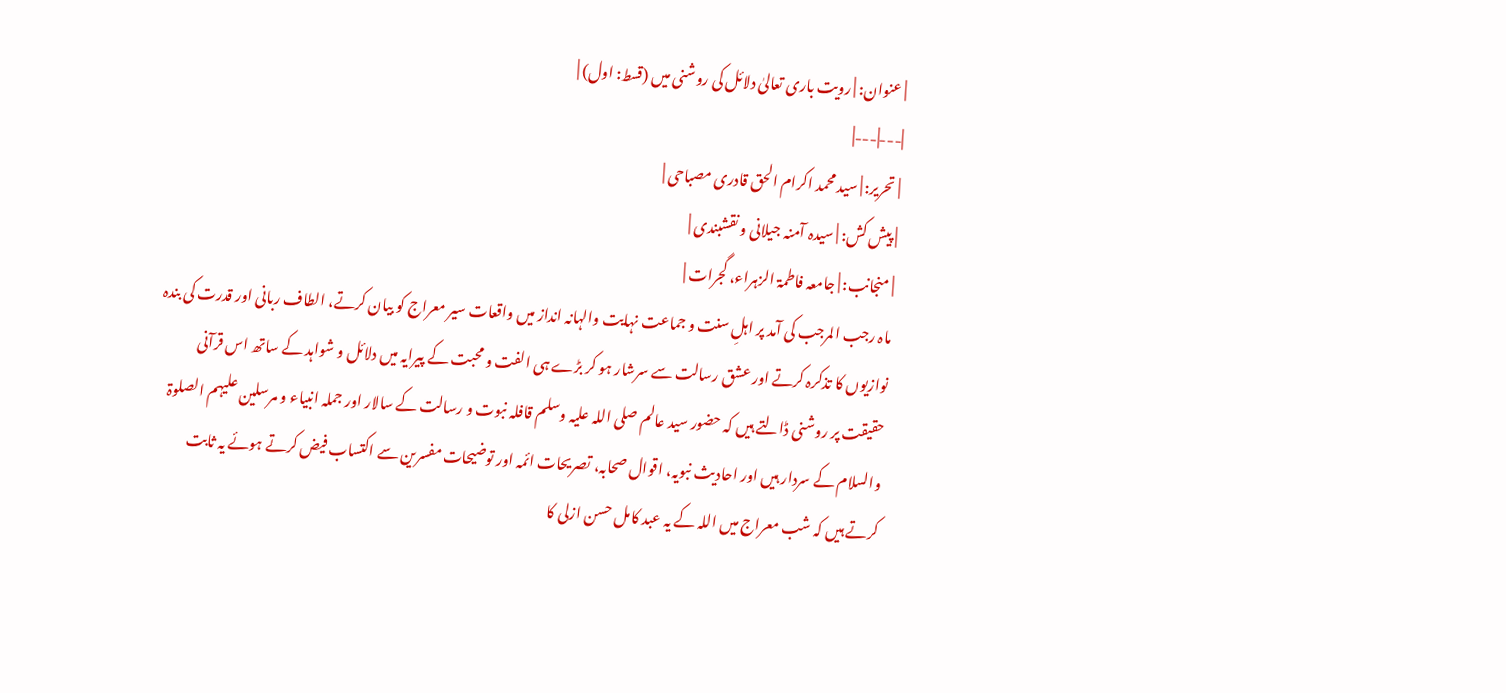| عنوان: | رویت باری تعالیٰ دلائل کی روشنی میں (قسط: اول) |
|---|---|
| تحریر: | سید محمد اکرام الحق قادری مصباحی |
| پیش کش: | سیدہ آمنہ جیلانی و نقشبندی |
| منجانب: | جامعہ فاطمۃ الزہراء، گجرات |
ماہ رجب المرجب کی آمد پر اہلِ سنت و جماعت نہایت والہانہ انداز میں واقعات سیر معراج کو بیان کرتے، الطاف ربانی اور قدرت کی بندہ نوازیوں کا تذکرہ کرتے اور عشق رسالت سے سرشار ہو کر بڑے ہی الفت و محبت کے پیرایہ میں دلائل و شواہد کے ساتھ اس قرآنی حقیقت پر روشنی ڈالتے ہیں کہ حضور سید عالم صلی اللہ علیہ وسلم قافلہ نبوت و رسالت کے سالار اور جملہ انبیاء و مرسلین علیہم الصلوۃ والسلام کے سردار ہیں اور احادیث نبویہ، اقوال صحابہ، تصریحات ائمہ اور توضیحات مفسرین سے اکتساب فیض کرتے ہوئے یہ ثابت کرتے ہیں کہ شب معراج میں اللہ کے یہ عبد کامل حسن ازلی کا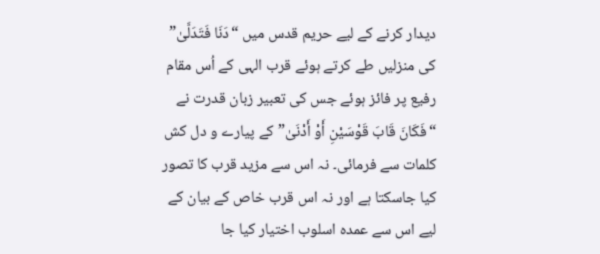دیدار کرنے کے لیے حریم قدس میں “دَنَا فَتَدَلَّىٰ” کی منزلیں طے کرتے ہوئے قرب الہی کے اُس مقام رفیع پر فائز ہوئے جس کی تعبیر زبان قدرت نے “فَكَانَ قَابَ قَوْسَيْنِ أَوْ أَدْنَىٰ” کے پیارے و دل کش کلمات سے فرمائی۔ نہ اس سے مزید قرب کا تصور کیا جاسکتا ہے اور نہ اس قرب خاص کے بیان کے لیے اس سے عمدہ اسلوب اختیار کیا جا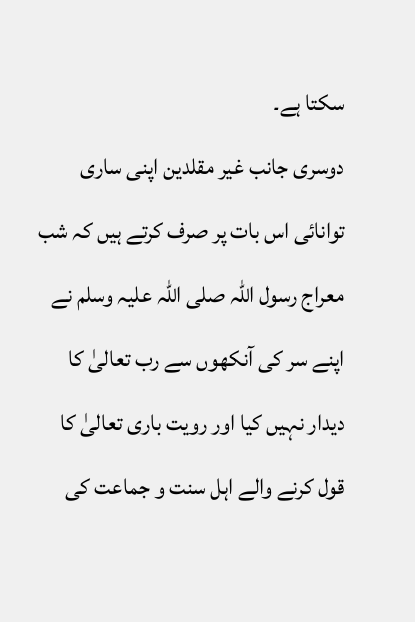سکتا ہے۔
دوسری جانب غیر مقلدین اپنی ساری توانائی اس بات پر صرف کرتے ہیں کہ شب معراج رسول اللہ صلی اللہ علیہ وسلم نے اپنے سر کی آنکھوں سے رب تعالیٰ کا دیدار نہیں کیا اور رویت باری تعالیٰ کا قول کرنے والے اہل سنت و جماعت کی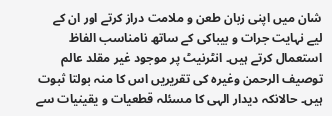شان میں اپنی زبان طعن و ملامت دراز کرتے اور ان کے لیے نہایت جرات و بیباکی کے ساتھ نامناسب الفاظ استعمال کرتے ہیں۔ انٹرنیٹ پر موجود غیر مقلد عالم توصیف الرحمن وغیرہ کی تقریریں اس کا منہ بولتا ثبوت ہیں۔ حالانکہ دیدار الہی کا مسئلہ قطعیات و یقینیات سے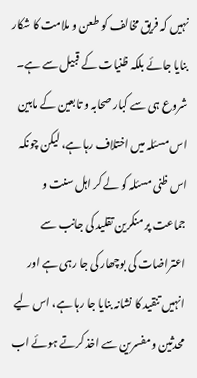نہیں کہ فریق مخالف کو طعن و ملامت کا شکار بنایا جائے بلکہ ظنیات کے قبیل سے ہے۔ شروع ہی سے کبار صحابہ و تابعین کے مابین اس مسئلہ میں اختلاف رہا ہے، لیکن چونکہ اس ظنی مسئلہ کو لے کر اہل سنت و جماعت پر منکرین تقلید کی جانب سے اعتراضات کی بوچھار کی جا رہی ہے اور انہیں تنقید کا نشانہ بنایا جا رہا ہے، اس لیے محدثین و مفسرین سے اخذ کرتے ہوئے اب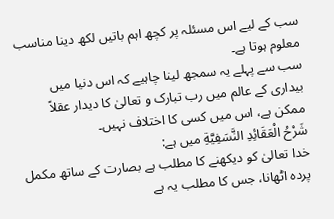سب کے لیے اس مسئلہ پر کچھ اہم باتیں لکھ دینا مناسب معلوم ہوتا ہے۔
سب سے پہلے یہ سمجھ لینا چاہیے کہ اس دنیا میں بیداری کے عالم میں رب تبارک و تعالیٰ کا دیدار عقلاً ممکن ہے، اس میں کسی کا اختلاف نہیں۔
شَرْحُ الْعَقَائِدِ النَّسَفِيَّةِ میں ہے:
خدا تعالیٰ کو دیکھنے کا مطلب ہے بصارت کے ساتھ مکمل پردہ اٹھانا، جس کا مطلب یہ ہے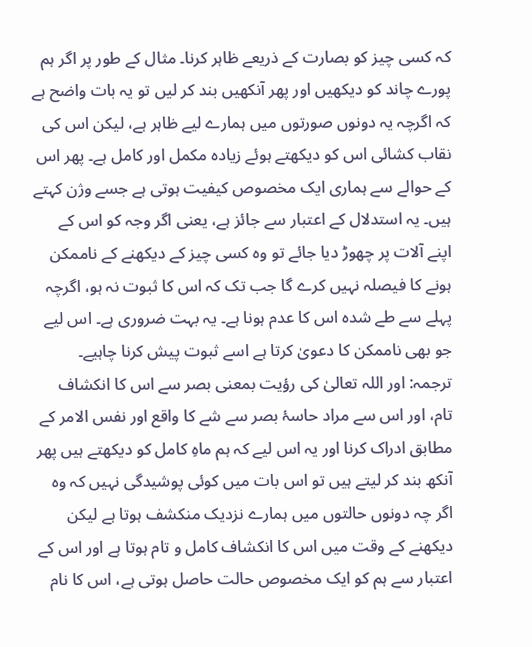کہ کسی چیز کو بصارت کے ذریعے ظاہر کرنا۔ مثال کے طور پر اگر ہم پورے چاند کو دیکھیں اور پھر آنکھیں بند کر لیں تو یہ بات واضح ہے کہ اگرچہ یہ دونوں صورتوں میں ہمارے لیے ظاہر ہے، لیکن اس کی نقاب کشائی اس کو دیکھتے ہوئے زیادہ مکمل اور کامل ہے۔ پھر اس کے حوالے سے ہماری ایک مخصوص کیفیت ہوتی ہے جسے وژن کہتے ہیں۔ یہ استدلال کے اعتبار سے جائز ہے، یعنی اگر وجہ کو اس کے اپنے آلات پر چھوڑ دیا جائے تو وہ کسی چیز کے دیکھنے کے ناممکن ہونے کا فیصلہ نہیں کرے گا جب تک کہ اس کا ثبوت نہ ہو، اگرچہ پہلے سے طے شدہ اس کا عدم ہونا ہے۔ یہ بہت ضروری ہے۔ اس لیے جو بھی ناممکن کا دعویٰ کرتا ہے اسے ثبوت پیش کرنا چاہیے۔
ترجمہ: اور اللہ تعالیٰ کی رؤیت بمعنی بصر سے اس کا انکشاف تام، اور اس سے مراد حاسۂ بصر سے شے کا واقع اور نفس الامر کے مطابق ادراک کرنا اور یہ اس لیے کہ ہم ماہِ کامل کو دیکھتے ہیں پھر آنکھ بند کر لیتے ہیں تو اس بات میں کوئی پوشیدگی نہیں کہ وہ اگر چہ دونوں حالتوں میں ہمارے نزدیک منکشف ہوتا ہے لیکن دیکھنے کے وقت میں اس کا انکشاف کامل و تام ہوتا ہے اور اس کے اعتبار سے ہم کو ایک مخصوص حالت حاصل ہوتی ہے، اس کا نام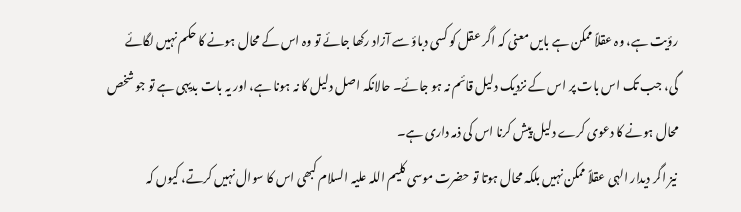رؤیت ہے، وہ عقلاً ممکن ہے بایں معنی کہ اگر عقل کو کسی دباؤ سے آزاد رکھا جائے تو وہ اس کے محال ہونے کا حکم نہیں لگائے گی، جب تک اس بات پر اس کے نزدیک دلیل قائم نہ ہو جائے۔ حالانکہ اصل دلیل کا نہ ہونا ہے، اور یہ بات بدیہی ہے تو جو شخص محال ہونے کا دعوی کرے دلیل پیش کرنا اس کی ذمہ داری ہے۔
نیز اگر دیدار الہی عقلاً ممکن نہیں بلکہ محال ہوتا تو حضرت موسی کلیم اللہ علیہ السلام کبھی اس کا سوال نہیں کرتے، کیوں کہ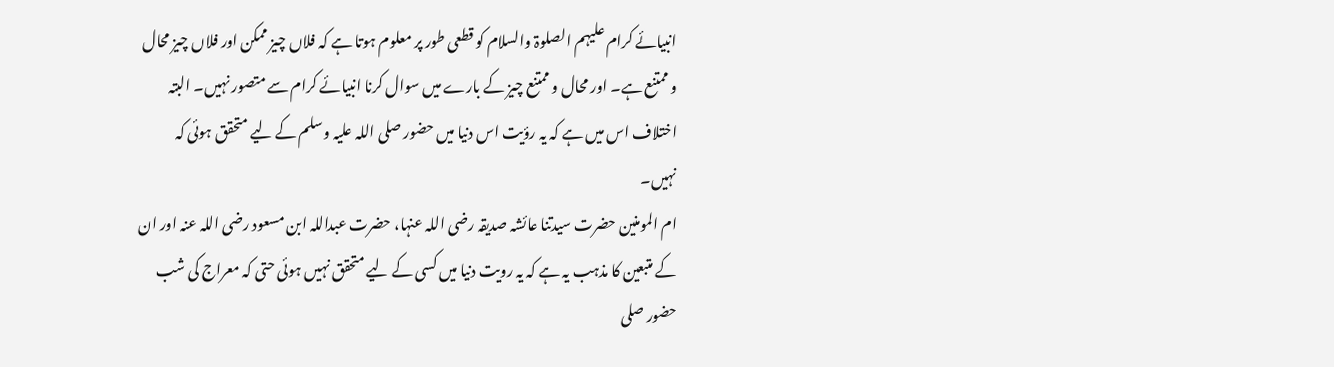انبیائے کرام علیہم الصلوۃ والسلام کو قطعی طور پر معلوم ہوتا ہے کہ فلاں چیز ممکن اور فلاں چیز محال و ممتنع ہے۔ اور محال و ممتنع چیز کے بارے میں سوال کرنا انبیائے کرام سے متصور نہیں۔ البتہ اختلاف اس میں ہے کہ یہ رؤیت اس دنیا میں حضور صلی اللہ علیہ وسلم کے لیے متحقق ہوئی کہ نہیں۔
ام المومنین حضرت سیدتنا عائشہ صدیقہ رضی اللہ عنہا، حضرت عبداللہ ابن مسعود رضی اللہ عنہ اور ان کے متبعین کا مذہب یہ ہے کہ یہ رویت دنیا میں کسی کے لیے متحقق نہیں ہوئی حتی کہ معراج کی شب حضور صلی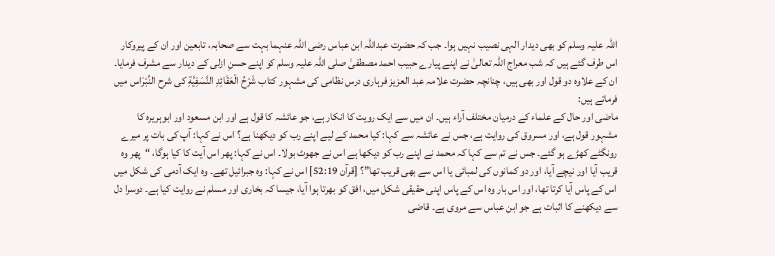اللہ علیہ وسلم کو بھی دیدار الہی نصیب نہیں ہوا۔ جب کہ حضرت عبداللہ ابن عباس رضی اللہ عنہما بہت سے صحابہ، تابعین اور ان کے پیروکار اس طرف گئے ہیں کہ شب معراج اللہ تعالیٰ نے اپنے پیارے حبیب احمد مصطفیٰ صلی اللہ علیہ وسلم کو اپنے حسنِ ازلی کے دیدار سے مشرف فرمایا۔ ان کے علاوہ دو قول اور بھی ہیں، چنانچہ حضرت علامہ عبد العزیز فرہاری درس نظامی کی مشہور کتاب شَرْحُ الْعَقَائِدِ النَّسَفِيَّةِ کی شرح النِّبْرَاس میں فرماتے ہیں:
ماضی اور حال کے علماء کے درمیان مختلف آراء ہیں۔ ان میں سے ایک رویت کا انکار ہے، جو عائشہ کا قول ہے اور ابن مسعود اور ابوہریرہ کا مشہور قول ہے، اور مسروق کی روایت ہے، جس نے عائشہ سے کہا: کیا محمد کے لیے اپنے رب کو دیکھنا ہے؟ اس نے کہا: آپ کی بات پر میرے رونگٹے کھڑے ہو گئے۔ جس نے تم سے کہا کہ محمد نے اپنے رب کو دیکھا ہے اس نے جھوٹ بولا۔ اس نے کہا: پھر اس آیت کا کیا ہوگا، “پھر وہ قریب آیا اور نیچے آیا، اور دو کمانوں کی لمبائی یا اس سے بھی قریب تھا”؟ [قرآن 52:19] اس نے کہا: وہ جبرائیل تھے۔ وہ ایک آدمی کی شکل میں اس کے پاس آیا کرتا تھا، اور اس بار وہ اس کے پاس اپنی حقیقی شکل میں، افق کو بھرتا ہوا آیا، جیسا کہ بخاری اور مسلم نے روایت کیا ہے۔ دوسرا دل سے دیکھنے کا اثبات ہے جو ابن عباس سے مروی ہے۔ قاضی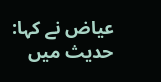عیاض نے کہا: حدیث میں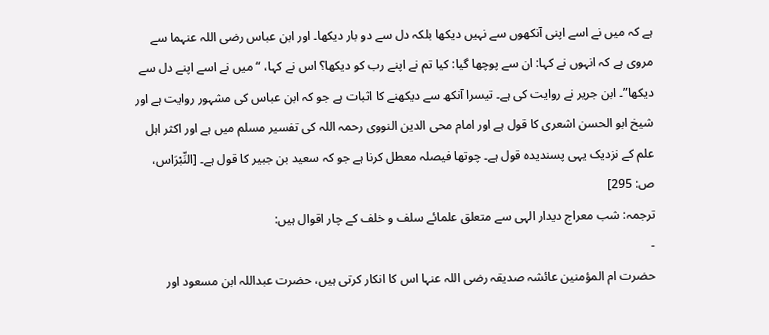ہے کہ میں نے اسے اپنی آنکھوں سے نہیں دیکھا بلکہ دل سے دو بار دیکھا۔ اور ابن عباس رضی اللہ عنہما سے مروی ہے کہ انہوں نے کہا: ان سے پوچھا گیا: کیا تم نے اپنے رب کو دیکھا؟ اس نے کہا، “میں نے اسے اپنے دل سے دیکھا”۔ ابن جریر نے روایت کی ہے۔ تیسرا آنکھ سے دیکھنے کا اثبات ہے جو کہ ابن عباس کی مشہور روایت ہے اور شیخ ابو الحسن اشعری کا قول ہے اور امام محی الدین النووی رحمہ اللہ کی تفسیر مسلم میں ہے اور اکثر اہل علم کے نزدیک یہی پسندیدہ قول ہے۔ چوتھا فیصلہ معطل کرنا ہے جو کہ سعید بن جبیر کا قول ہے۔ [النِّبْرَاس، ص: 295]
ترجمہ: شب معراج دیدار الہی سے متعلق علمائے سلف و خلف کے چار اقوال ہیں:
-
حضرت ام المؤمنین عائشہ صدیقہ رضی اللہ عنہا اس کا انکار کرتی ہیں، حضرت عبداللہ ابن مسعود اور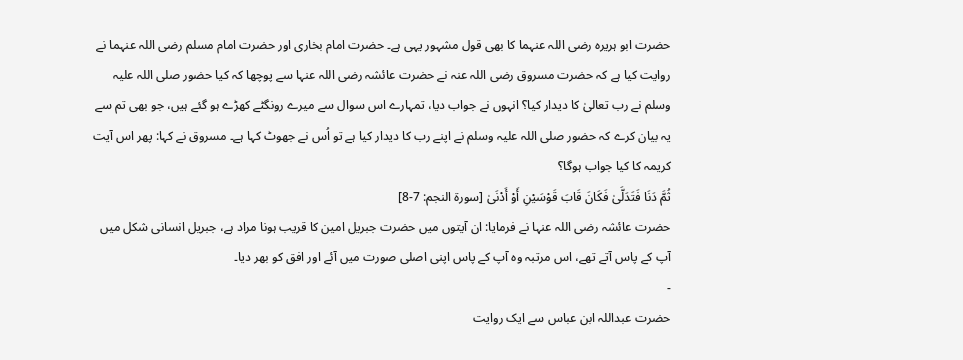حضرت ابو ہریرہ رضی اللہ عنہما کا بھی قول مشہور یہی ہے۔ حضرت امام بخاری اور حضرت امام مسلم رضی اللہ عنہما نے روایت کیا ہے کہ حضرت مسروق رضی اللہ عنہ نے حضرت عائشہ رضی اللہ عنہا سے پوچھا کہ کیا حضور صلی اللہ علیہ وسلم نے رب تعالیٰ کا دیدار کیا؟ انہوں نے جواب دیا، تمہارے اس سوال سے میرے رونگٹے کھڑے ہو گئے ہیں، جو بھی تم سے یہ بیان کرے کہ حضور صلی اللہ علیہ وسلم نے اپنے رب کا دیدار کیا ہے تو اُس نے جھوٹ کہا ہے۔ مسروق نے کہا: پھر اس آیت کریمہ کا کیا جواب ہوگا؟
ثُمَّ دَنَا فَتَدَلَّىٰ فَكَانَ قَابَ قَوْسَيْنِ أَوْ أَدْنَىٰ [سورۃ النجم: 7-8]
حضرت عائشہ رضی اللہ عنہا نے فرمایا: ان آیتوں میں حضرت جبریل امین کا قریب ہونا مراد ہے، جبریل انسانی شکل میں آپ کے پاس آتے تھے، اس مرتبہ وہ آپ کے پاس اپنی اصلی صورت میں آئے اور افق کو بھر دیا۔
-
حضرت عبداللہ ابن عباس سے ایک روایت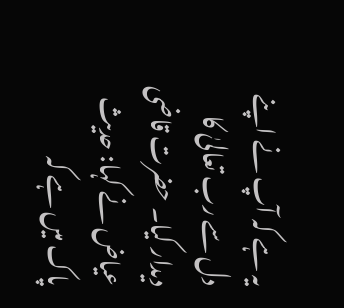یہ ہے کہ آپ نے اپنے دل سے رب تعالیٰ کا دیدار کیا۔ حضرت قاضی عیاض نے کہا: حدیث پاک میں ہے کہ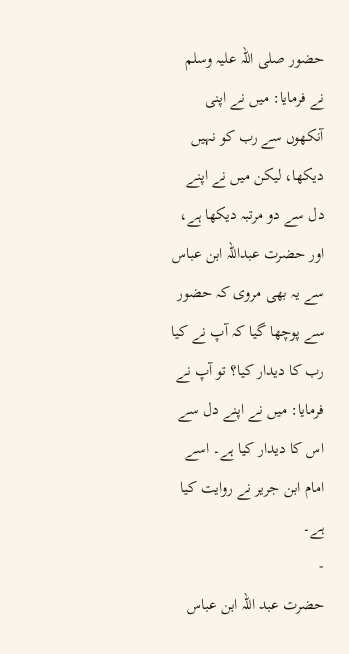حضور صلی اللہ علیہ وسلم نے فرمایا: میں نے اپنی آنکھوں سے رب کو نہیں دیکھا، لیکن میں نے اپنے دل سے دو مرتبہ دیکھا ہے، اور حضرت عبداللہ ابن عباس سے یہ بھی مروی کہ حضور سے پوچھا گیا کہ آپ نے کیا رب کا دیدار کیا؟ تو آپ نے فرمایا: میں نے اپنے دل سے اس کا دیدار کیا ہے۔ اسے امام ابن جریر نے روایت کیا ہے۔
-
حضرت عبد اللہ ابن عباس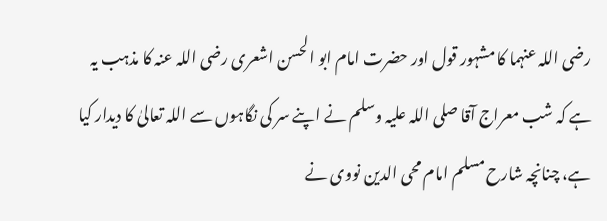رضی اللہ عنہما کا مشہور قول اور حضرت امام ابو الحسن اشعری رضی اللہ عنہ کا مذہب یہ ہے کہ شب معراج آقا صلی اللہ علیہ وسلم نے اپنے سر کی نگاہوں سے اللہ تعالیٰ کا دیدار کیا ہے، چنانچہ شارح مسلم امام محی الدین نووی نے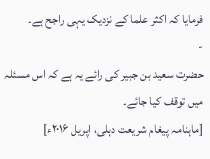فرمایا کہ اکثر علما کے نزدیک یہی راجح ہے۔
-
حضرت سعید بن جبیر کی رائے یہ ہے کہ اس مسئلہ میں توقف کیا جائے۔
[ماہنامہ پیغام شریعت دہلی، اپریل ۲۰۱۶ء]